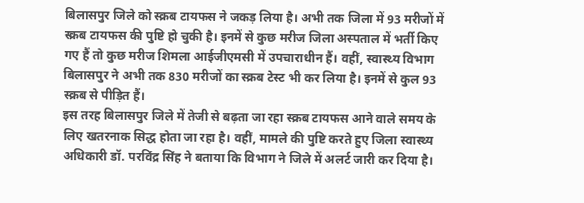बिलासपुर जिले को स्क्रब टायफस ने जकड़ लिया है। अभी तक जिला में 93 मरीजों में स्क्रब टायफस की पुष्टि हो चुकी है। इनमें से कुछ मरीज जिला अस्पताल में भर्ती किए गए हैं तो कुछ मरीज शिमला आईजीएमसी में उपचाराधीन हैं। वहीं, स्वास्थ्य विभाग बिलासपुर ने अभी तक 830 मरीजों का स्क्रब टेस्ट भी कर लिया है। इनमें से कुल 93 स्क्रब से पीड़ित हैं।
इस तरह बिलासपुर जिले में तेजी से बढ़ता जा रहा स्क्रब टायफस आने वाले समय के लिए खतरनाक सिद्ध होता जा रहा है। वहीं, मामले की पुष्टि करते हुए जिला स्वास्थ्य अधिकारी डॉ. परविंद्र सिंह ने बताया कि विभाग ने जिले में अलर्ट जारी कर दिया है।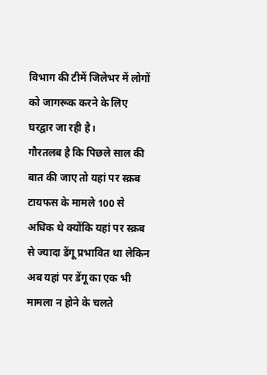विभाग की टीमें जिलेभर में लोगों को जागरूक करने के लिए घरद्वार जा रही है।
गौरतलब है कि पिछले साल की बात की जाए तो यहां पर स्क्रब टायफस के मामले 100 से अधिक थे क्योंकि यहां पर स्क्रब से ज्यादा डेंगू प्रभावित था लेकिन अब यहां पर डेंगू का एक भी मामला न होने के चलते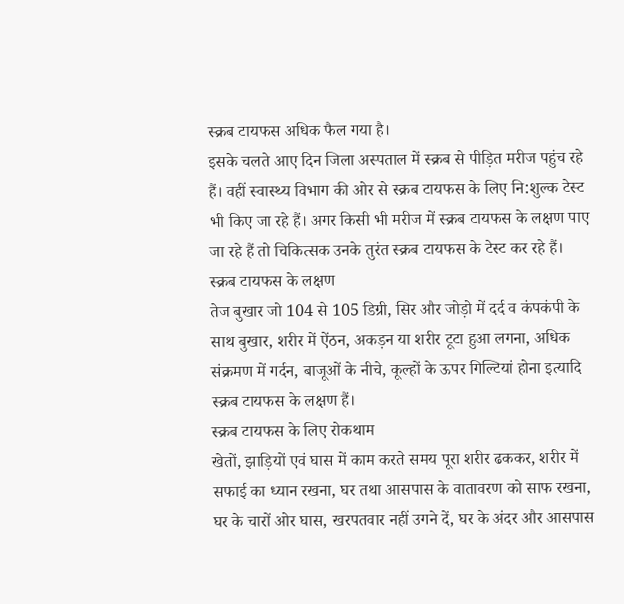स्क्रब टायफस अधिक फैल गया है।
इसके चलते आए दिन जिला अस्पताल में स्क्रब से पीड़ित मरीज पहुंच रहे हैं। वहीं स्वास्थ्य विभाग की ओर से स्क्रब टायफस के लिए नि:शुल्क टेस्ट भी किए जा रहे हैं। अगर किसी भी मरीज में स्क्रब टायफस के लक्षण पाए जा रहे हैं तो चिकित्सक उनके तुरंत स्क्रब टायफस के टेस्ट कर रहे हैं।
स्क्रब टायफस के लक्षण
तेज बुखार जो 104 से 105 डिग्री, सिर और जोड़ो में दर्द व कंपकंपी के साथ बुखार, शरीर में ऐंठन, अकड़न या शरीर टूटा हुआ लगना, अधिक संक्रमण में गर्दन, बाजूओं के नीचे, कूल्हों के ऊपर गिल्टियां होना इत्यादि स्क्रब टायफस के लक्षण हैं।
स्क्रब टायफस के लिए रोकथाम
खेतों, झाड़ियों एवं घास में काम करते समय पूरा शरीर ढककर, शरीर में सफाई का ध्यान रखना, घर तथा आसपास के वातावरण को साफ रखना, घर के चारों ओर घास, खरपतवार नहीं उगने दें, घर के अंदर और आसपास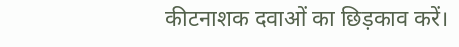कीटनाशक दवाओं का छिड़काव करें।